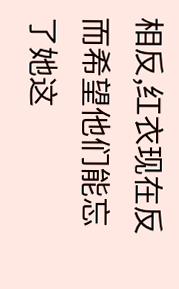相反,红衣现在反而希望他们能忘了她这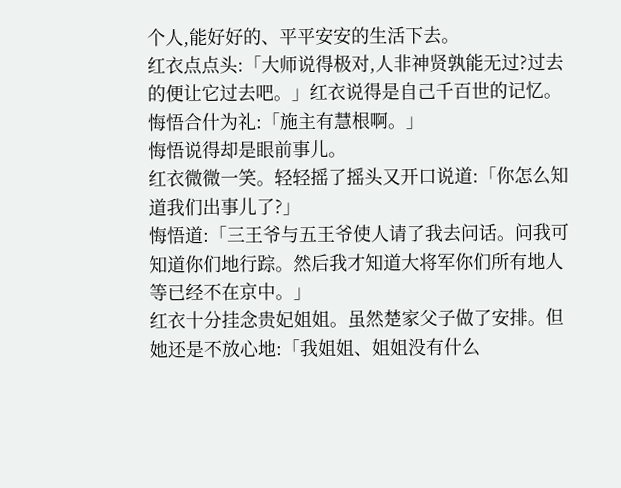个人,能好好的、平平安安的生活下去。
红衣点点头:「大师说得极对,人非神贤孰能无过?过去的便让它过去吧。」红衣说得是自己千百世的记忆。
悔悟合什为礼:「施主有慧根啊。」
悔悟说得却是眼前事儿。
红衣微微一笑。轻轻摇了摇头又开口说道:「你怎么知道我们出事儿了?」
悔悟道:「三王爷与五王爷使人请了我去问话。问我可知道你们地行踪。然后我才知道大将军你们所有地人等已经不在京中。」
红衣十分挂念贵妃姐姐。虽然楚家父子做了安排。但她还是不放心地:「我姐姐、姐姐没有什么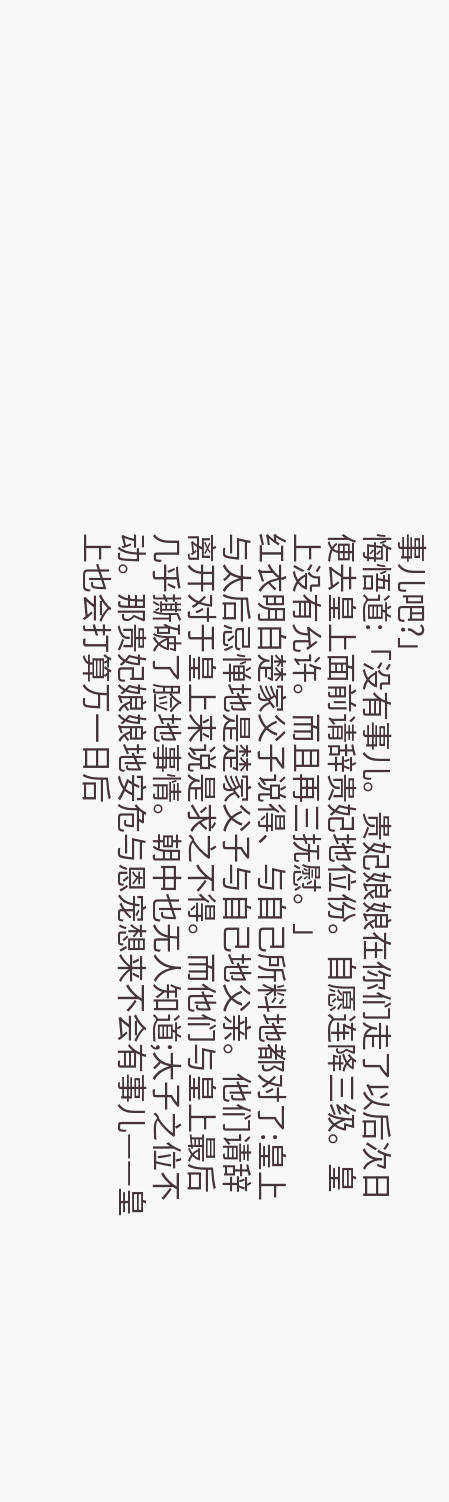事儿吧?」
悔悟道:「没有事儿。贵妃娘娘在你们走了以后次日便去皇上面前请辞贵妃地位份。自愿连降三级。皇上没有允许。而且再三抚慰。」
红衣明白楚家父子说得、与自己所料地都对了:皇上与太后忌惮地是楚家父子与自己地父亲。他们请辞离开对于皇上来说是求之不得。而他们与皇上最后几乎撕破了脸地事情。朝中也无人知道;太子之位不动。那贵妃娘娘地安危与恩宠想来不会有事儿——皇上也会打算万一日后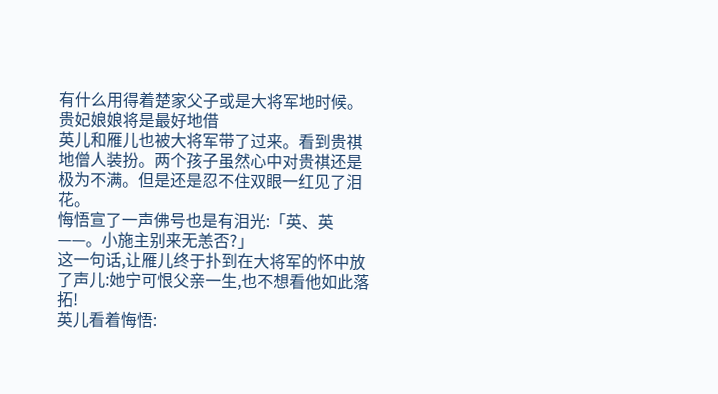有什么用得着楚家父子或是大将军地时候。贵妃娘娘将是最好地借
英儿和雁儿也被大将军带了过来。看到贵祺地僧人装扮。两个孩子虽然心中对贵祺还是极为不满。但是还是忍不住双眼一红见了泪花。
悔悟宣了一声佛号也是有泪光:「英、英——。小施主别来无恙否?」
这一句话,让雁儿终于扑到在大将军的怀中放了声儿:她宁可恨父亲一生,也不想看他如此落拓!
英儿看着悔悟: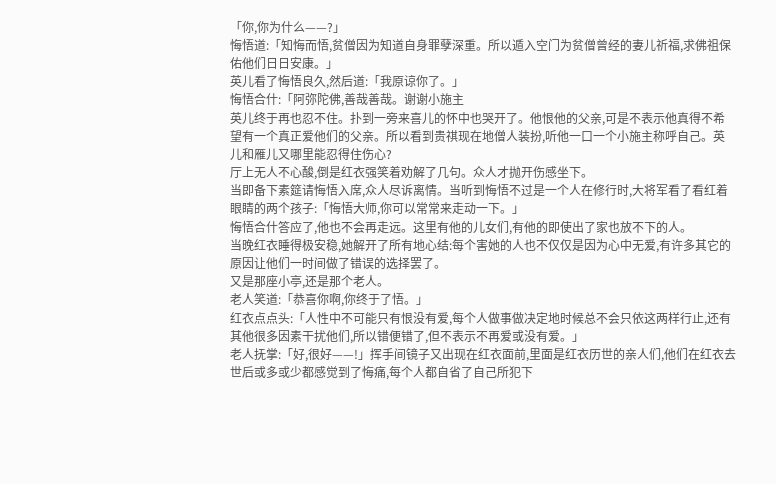「你,你为什么——?」
悔悟道:「知悔而悟,贫僧因为知道自身罪孽深重。所以遁入空门为贫僧曾经的妻儿祈福,求佛祖保佑他们日日安康。」
英儿看了悔悟良久,然后道:「我原谅你了。」
悔悟合什:「阿弥陀佛,善哉善哉。谢谢小施主
英儿终于再也忍不住。扑到一旁来喜儿的怀中也哭开了。他恨他的父亲,可是不表示他真得不希望有一个真正爱他们的父亲。所以看到贵祺现在地僧人装扮,听他一口一个小施主称呼自己。英儿和雁儿又哪里能忍得住伤心?
厅上无人不心酸,倒是红衣强笑着劝解了几句。众人才抛开伤感坐下。
当即备下素筵请悔悟入席,众人尽诉离情。当听到悔悟不过是一个人在修行时,大将军看了看红着眼睛的两个孩子:「悔悟大师,你可以常常来走动一下。」
悔悟合什答应了,他也不会再走远。这里有他的儿女们,有他的即使出了家也放不下的人。
当晚红衣睡得极安稳,她解开了所有地心结:每个害她的人也不仅仅是因为心中无爱,有许多其它的原因让他们一时间做了错误的选择罢了。
又是那座小亭,还是那个老人。
老人笑道:「恭喜你啊,你终于了悟。」
红衣点点头:「人性中不可能只有恨没有爱,每个人做事做决定地时候总不会只依这两样行止,还有其他很多因素干扰他们,所以错便错了,但不表示不再爱或没有爱。」
老人抚掌:「好,很好——!」挥手间镜子又出现在红衣面前,里面是红衣历世的亲人们,他们在红衣去世后或多或少都感觉到了悔痛,每个人都自省了自己所犯下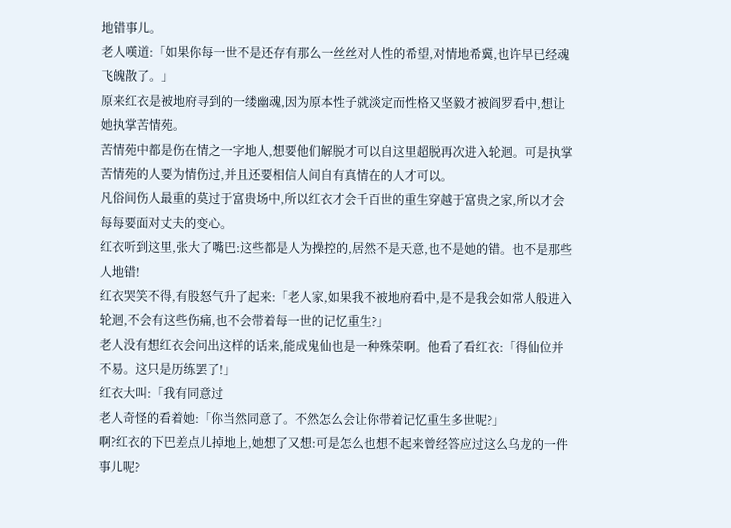地错事儿。
老人嘆道:「如果你每一世不是还存有那么一丝丝对人性的希望,对情地希冀,也许早已经魂飞魄散了。」
原来红衣是被地府寻到的一缕幽魂,因为原本性子就淡定而性格又坚毅才被阎罗看中,想让她执掌苦情苑。
苦情苑中都是伤在情之一字地人,想要他们解脱才可以自这里超脱再次进入轮迴。可是执掌苦情苑的人要为情伤过,并且还要相信人间自有真情在的人才可以。
凡俗间伤人最重的莫过于富贵场中,所以红衣才会千百世的重生穿越于富贵之家,所以才会每每要面对丈夫的变心。
红衣听到这里,张大了嘴巴:这些都是人为操控的,居然不是天意,也不是她的错。也不是那些人地错!
红衣哭笑不得,有股怒气升了起来:「老人家,如果我不被地府看中,是不是我会如常人般进入轮迴,不会有这些伤痛,也不会带着每一世的记忆重生?」
老人没有想红衣会问出这样的话来,能成鬼仙也是一种殊荣啊。他看了看红衣:「得仙位并不易。这只是历练罢了!」
红衣大叫:「我有同意过
老人奇怪的看着她:「你当然同意了。不然怎么会让你带着记忆重生多世呢?」
啊?红衣的下巴差点儿掉地上,她想了又想:可是怎么也想不起来曾经答应过这么乌龙的一件事儿呢?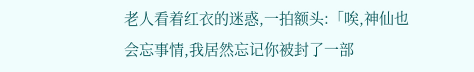老人看着红衣的迷惑,一拍额头:「唉,神仙也会忘事情,我居然忘记你被封了一部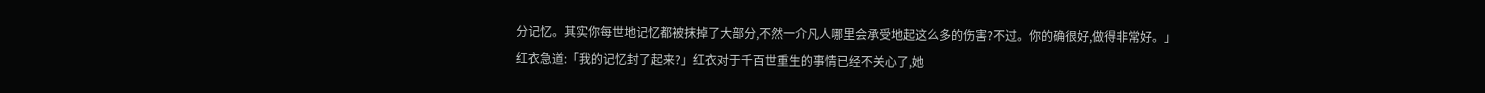分记忆。其实你每世地记忆都被抹掉了大部分,不然一介凡人哪里会承受地起这么多的伤害?不过。你的确很好,做得非常好。」
红衣急道:「我的记忆封了起来?」红衣对于千百世重生的事情已经不关心了,她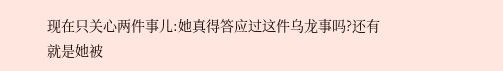现在只关心两件事儿:她真得答应过这件乌龙事吗?还有就是她被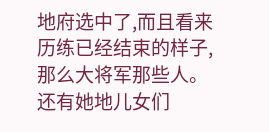地府选中了,而且看来历练已经结束的样子,那么大将军那些人。还有她地儿女们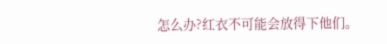怎么办?红衣不可能会放得下他们。